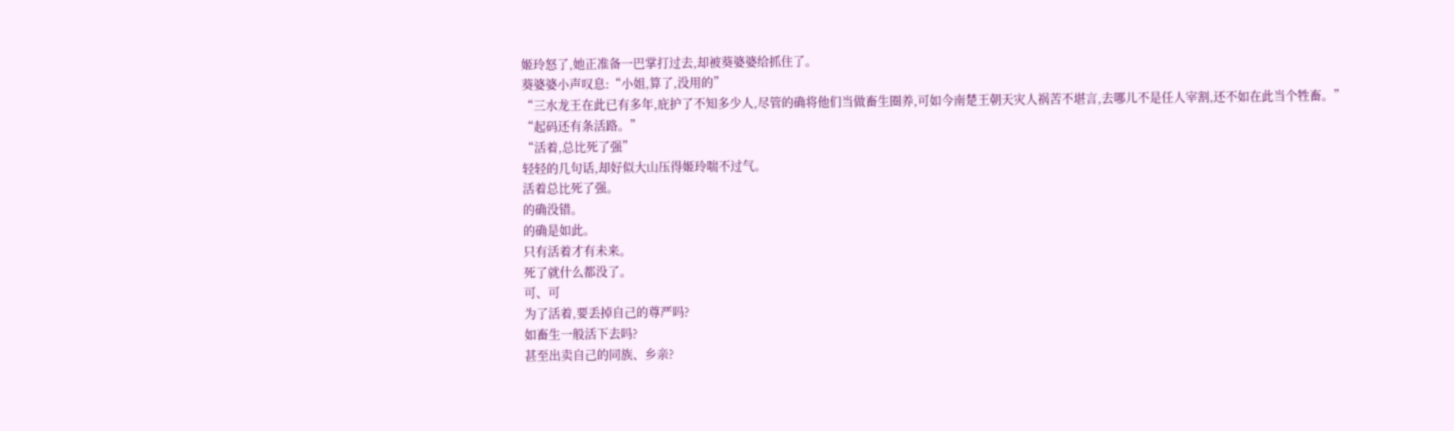姬玲怒了,她正准备一巴掌打过去,却被葵婆婆给抓住了。
葵婆婆小声叹息:“小姐,算了,没用的”
“三水龙王在此已有多年,庇护了不知多少人,尽管的确将他们当做畜生圈养,可如今南楚王朝天灾人祸苦不堪言,去哪儿不是任人宰割,还不如在此当个牲畜。”
“起码还有条活路。”
“活着,总比死了强”
轻轻的几句话,却好似大山压得姬玲喘不过气。
活着总比死了强。
的确没错。
的确是如此。
只有活着才有未来。
死了就什么都没了。
可、可
为了活着,要丢掉自己的尊严吗?
如畜生一般活下去吗?
甚至出卖自己的同族、乡亲?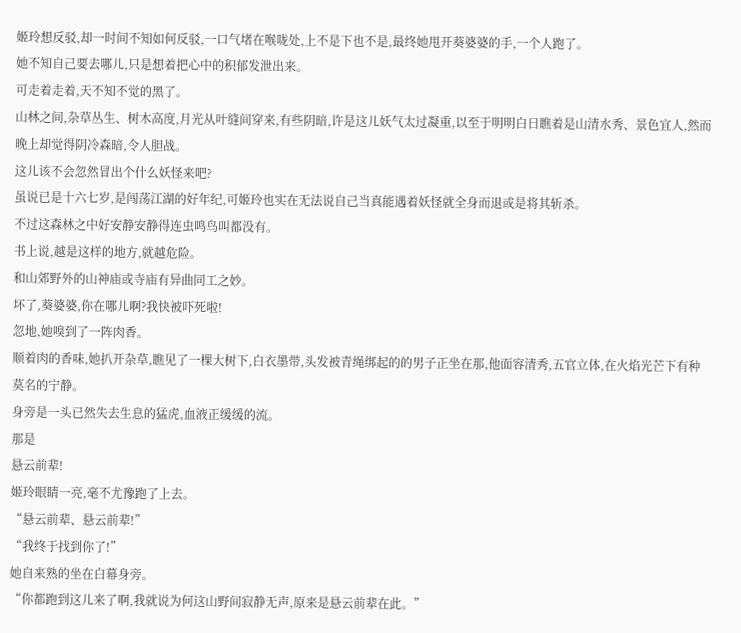姬玲想反驳,却一时间不知如何反驳,一口气堵在喉咙处,上不是下也不是,最终她甩开葵婆婆的手,一个人跑了。
她不知自己要去哪儿,只是想着把心中的积郁发泄出来。
可走着走着,天不知不觉的黑了。
山林之间,杂草丛生、树木高度,月光从叶缝间穿来,有些阴暗,许是这儿妖气太过凝重,以至于明明白日瞧着是山清水秀、景色宜人,然而晚上却觉得阴冷森暗,令人胆战。
这儿该不会忽然冒出个什么妖怪来吧?
虽说已是十六七岁,是闯荡江湖的好年纪,可姬玲也实在无法说自己当真能遇着妖怪就全身而退或是将其斩杀。
不过这森林之中好安静安静得连虫鸣鸟叫都没有。
书上说,越是这样的地方,就越危险。
和山郊野外的山神庙或寺庙有异曲同工之妙。
坏了,葵婆婆,你在哪儿啊?我快被吓死啦!
忽地,她嗅到了一阵肉香。
顺着肉的香味,她扒开杂草,瞧见了一棵大树下,白衣墨带,头发被青绳绑起的的男子正坐在那,他面容清秀,五官立体,在火焰光芒下有种莫名的宁静。
身旁是一头已然失去生息的猛虎,血液正缓缓的流。
那是
悬云前辈!
姬玲眼睛一亮,毫不尤豫跑了上去。
“悬云前辈、悬云前辈!”
“我终于找到你了!”
她自来熟的坐在白幕身旁。
“你都跑到这儿来了啊,我就说为何这山野间寂静无声,原来是悬云前辈在此。”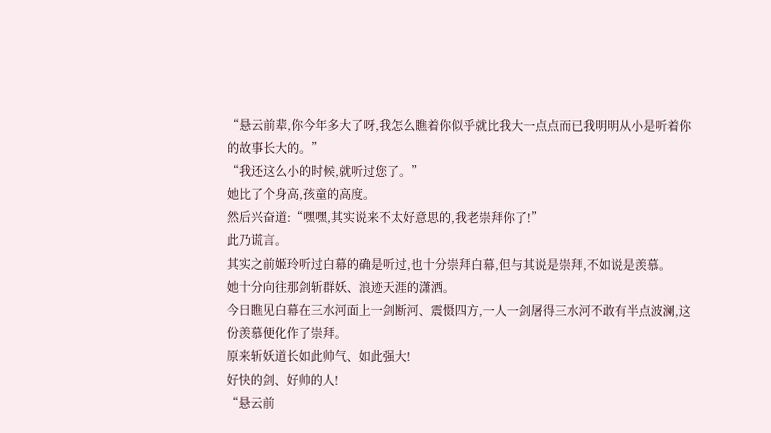“悬云前辈,你今年多大了呀,我怎么瞧着你似乎就比我大一点点而已我明明从小是听着你的故事长大的。”
“我还这么小的时候,就听过您了。”
她比了个身高,孩童的高度。
然后兴奋道:“嘿嘿,其实说来不太好意思的,我老崇拜你了!”
此乃谎言。
其实之前姬玲听过白幕的确是听过,也十分崇拜白幕,但与其说是崇拜,不如说是羡慕。
她十分向往那剑斩群妖、浪迹天涯的潇洒。
今日瞧见白幕在三水河面上一剑断河、震慑四方,一人一剑屠得三水河不敢有半点波澜,这份羡慕便化作了崇拜。
原来斩妖道长如此帅气、如此强大!
好快的剑、好帅的人!
“悬云前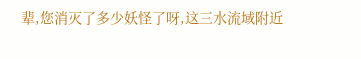辈,您消灭了多少妖怪了呀,这三水流域附近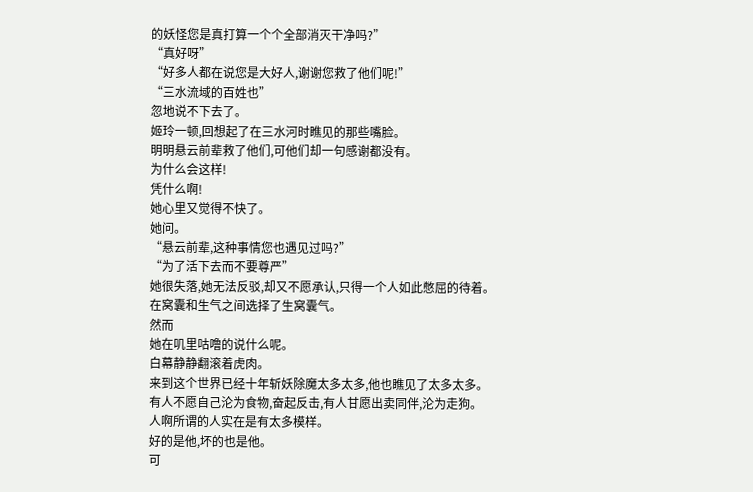的妖怪您是真打算一个个全部消灭干净吗?”
“真好呀”
“好多人都在说您是大好人,谢谢您救了他们呢!”
“三水流域的百姓也”
忽地说不下去了。
姬玲一顿,回想起了在三水河时瞧见的那些嘴脸。
明明悬云前辈救了他们,可他们却一句感谢都没有。
为什么会这样!
凭什么啊!
她心里又觉得不快了。
她问。
“悬云前辈,这种事情您也遇见过吗?”
“为了活下去而不要尊严”
她很失落,她无法反驳,却又不愿承认,只得一个人如此憋屈的待着。
在窝囊和生气之间选择了生窝囊气。
然而
她在叽里咕噜的说什么呢。
白幕静静翻滚着虎肉。
来到这个世界已经十年斩妖除魔太多太多,他也瞧见了太多太多。
有人不愿自己沦为食物,奋起反击,有人甘愿出卖同伴,沦为走狗。
人啊所谓的人实在是有太多模样。
好的是他,坏的也是他。
可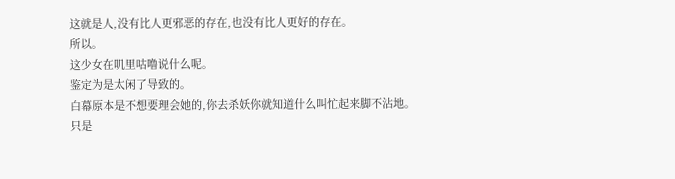这就是人,没有比人更邪恶的存在,也没有比人更好的存在。
所以。
这少女在叽里咕噜说什么呢。
鉴定为是太闲了导致的。
白幕原本是不想要理会她的,你去杀妖你就知道什么叫忙起来脚不沾地。
只是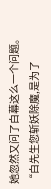她忽然又问了白幕这么一个问题。
“白先生您斩妖除魔,是为了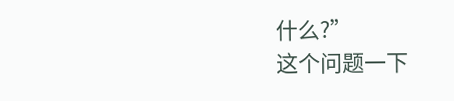什么?”
这个问题一下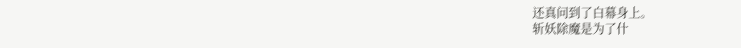还真问到了白幕身上。
斩妖除魔是为了什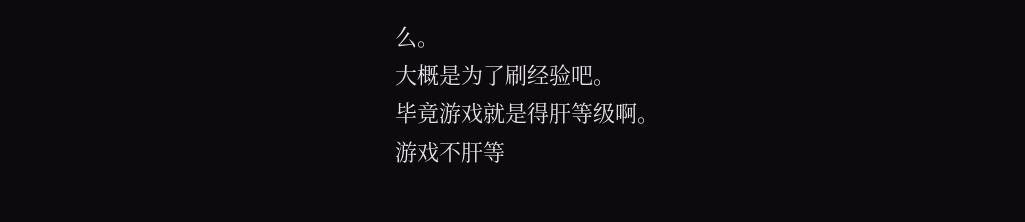么。
大概是为了刷经验吧。
毕竟游戏就是得肝等级啊。
游戏不肝等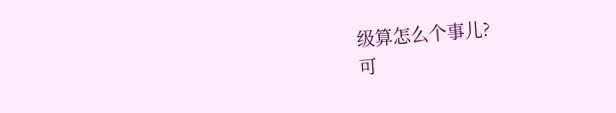级算怎么个事儿?
可